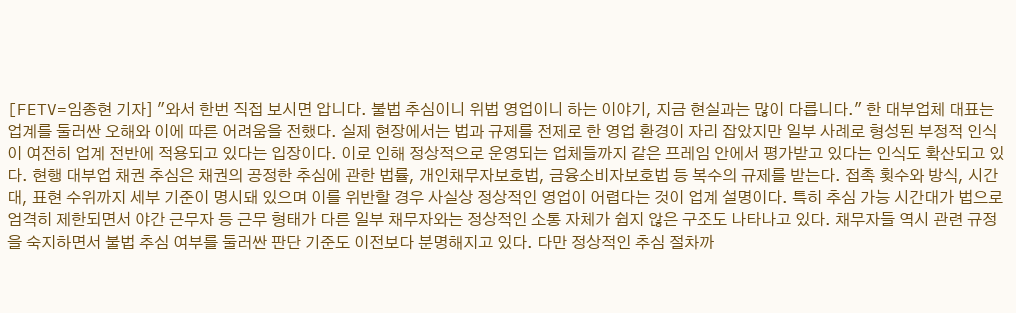[FETV=임종현 기자] "와서 한번 직접 보시면 압니다. 불법 추심이니 위법 영업이니 하는 이야기, 지금 현실과는 많이 다릅니다." 한 대부업체 대표는 업계를 둘러싼 오해와 이에 따른 어려움을 전했다. 실제 현장에서는 법과 규제를 전제로 한 영업 환경이 자리 잡았지만 일부 사례로 형성된 부정적 인식이 여전히 업계 전반에 적용되고 있다는 입장이다. 이로 인해 정상적으로 운영되는 업체들까지 같은 프레임 안에서 평가받고 있다는 인식도 확산되고 있다. 현행 대부업 채권 추심은 채권의 공정한 추심에 관한 법률, 개인채무자보호법, 금융소비자보호법 등 복수의 규제를 받는다. 접촉 횟수와 방식, 시간대, 표현 수위까지 세부 기준이 명시돼 있으며 이를 위반할 경우 사실상 정상적인 영업이 어렵다는 것이 업계 설명이다. 특히 추심 가능 시간대가 법으로 엄격히 제한되면서 야간 근무자 등 근무 형태가 다른 일부 채무자와는 정상적인 소통 자체가 쉽지 않은 구조도 나타나고 있다. 채무자들 역시 관련 규정을 숙지하면서 불법 추심 여부를 둘러싼 판단 기준도 이전보다 분명해지고 있다. 다만 정상적인 추심 절차까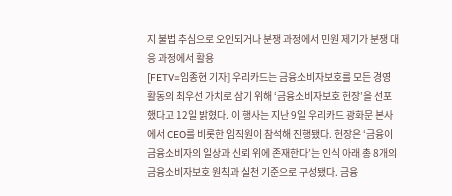지 불법 추심으로 오인되거나 분쟁 과정에서 민원 제기가 분쟁 대응 과정에서 활용
[FETV=임종현 기자] 우리카드는 금융소비자보호를 모든 경영활동의 최우선 가치로 삼기 위해 ‘금융소비자보호 헌장’을 선포했다고 12일 밝혔다. 이 행사는 지난 9일 우리카드 광화문 본사에서 CEO를 비롯한 임직원이 참석해 진행됐다. 헌장은 ‘금융이 금융소비자의 일상과 신뢰 위에 존재한다’는 인식 아래 총 8개의 금융소비자보호 원칙과 실천 기준으로 구성됐다. 금융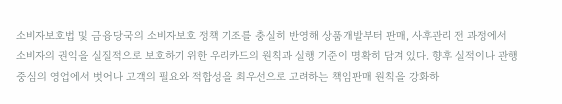소비자보호법 및 금융당국의 소비자보호 정책 기조를 충실히 반영해 상품개발부터 판매, 사후관리 전 과정에서 소비자의 권익을 실질적으로 보호하기 위한 우리카드의 원칙과 실행 기준이 명확히 담겨 있다. 향후 실적이나 관행 중심의 영업에서 벗어나 고객의 필요와 적합성을 최우선으로 고려하는 책임판매 원칙을 강화하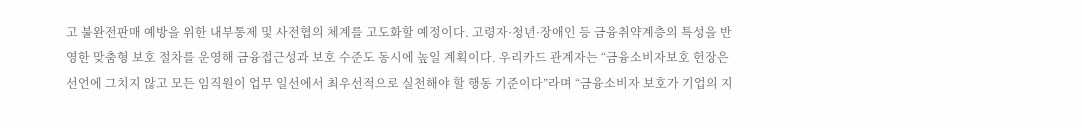고 불완전판매 예방을 위한 내부통제 및 사전협의 체계를 고도화할 예정이다. 고령자·청년·장애인 등 금융취약계층의 특성을 반영한 맞춤형 보호 절차를 운영해 금융접근성과 보호 수준도 동시에 높일 계획이다. 우리카드 관계자는 “금융소비자보호 헌장은 선언에 그치지 않고 모든 임직원이 업무 일선에서 최우선적으로 실천해야 할 행동 기준이다”라며 “금융소비자 보호가 기업의 지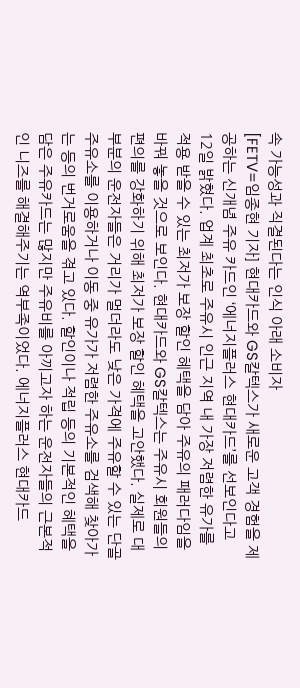속 가능성과 직결된다는 인식 아래 소비자
[FETV=임종현 기자] 현대카드와 GS칼텍스가 새로운 고객 경험을 제공하는 신개념 주유 카드인 ‘에너지플러스 현대카드’를 선보인다고 12일 밝혔다. 업계 최초로 주유시 인근 지역 내 가장 저렴한 유가를 적용 받을 수 있는 최저가 보장 할인 혜택을 담아 주유의 패러다임을 바꿔 놓을 것으로 보인다. 현대카드와 GS칼텍스는 주유시 회원들의 편의를 강화하기 위해 최저가 보장 할인 혜택을 고안했다. 실제로 대부분의 운전자들은 거리가 멀더라도 낮은 가격에 주유할 수 있는 단골 주유소를 이용하거나 이동 중 유가가 저렴한 주유소를 검색해 찾아가는 등의 번거로움을 겪고 있다. 할인이나 적립 등의 기본적인 혜택을 담은 주유카드는 많지만 주유비를 아끼고자 하는 운전자들의 근본적인 니즈를 해결해주기는 역부족이었다. 에너지플러스 현대카드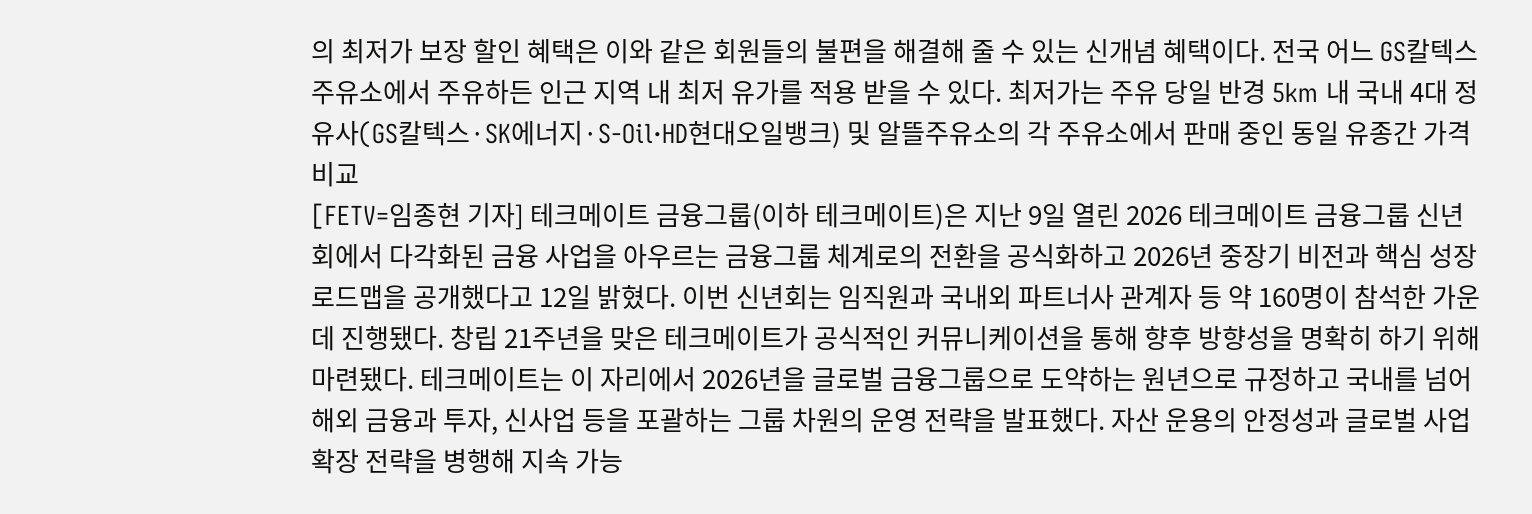의 최저가 보장 할인 혜택은 이와 같은 회원들의 불편을 해결해 줄 수 있는 신개념 혜택이다. 전국 어느 GS칼텍스 주유소에서 주유하든 인근 지역 내 최저 유가를 적용 받을 수 있다. 최저가는 주유 당일 반경 5km 내 국내 4대 정유사(GS칼텍스·SK에너지·S-Oil·HD현대오일뱅크) 및 알뜰주유소의 각 주유소에서 판매 중인 동일 유종간 가격 비교
[FETV=임종현 기자] 테크메이트 금융그룹(이하 테크메이트)은 지난 9일 열린 2026 테크메이트 금융그룹 신년회에서 다각화된 금융 사업을 아우르는 금융그룹 체계로의 전환을 공식화하고 2026년 중장기 비전과 핵심 성장 로드맵을 공개했다고 12일 밝혔다. 이번 신년회는 임직원과 국내외 파트너사 관계자 등 약 160명이 참석한 가운데 진행됐다. 창립 21주년을 맞은 테크메이트가 공식적인 커뮤니케이션을 통해 향후 방향성을 명확히 하기 위해 마련됐다. 테크메이트는 이 자리에서 2026년을 글로벌 금융그룹으로 도약하는 원년으로 규정하고 국내를 넘어 해외 금융과 투자, 신사업 등을 포괄하는 그룹 차원의 운영 전략을 발표했다. 자산 운용의 안정성과 글로벌 사업 확장 전략을 병행해 지속 가능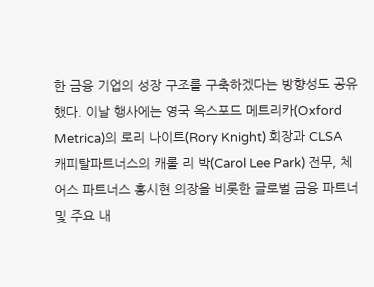한 금융 기업의 성장 구조를 구축하겠다는 방향성도 공유했다. 이날 행사에는 영국 옥스포드 메트리카(Oxford Metrica)의 로리 나이트(Rory Knight) 회장과 CLSA 캐피탈파트너스의 캐롤 리 박(Carol Lee Park) 전무, 체어스 파트너스 홍시현 의장을 비롯한 글로벌 금융 파트너 및 주요 내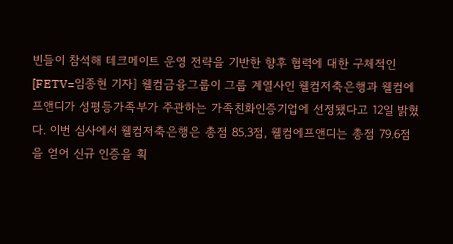빈들이 참석해 테크메이트 운영 전략을 기반한 향후 협력에 대한 구체적인
[FETV=임종현 기자] 웰컴금융그룹이 그룹 계열사인 웰컴저축은행과 웰컴에프앤디가 성평등가족부가 주관하는 가족친화인증기업에 선정됐다고 12일 밝혔다. 이번 심사에서 웰컴저축은행은 총점 85.3점, 웰컴에프앤디는 총점 79.6점을 얻어 신규 인증을 획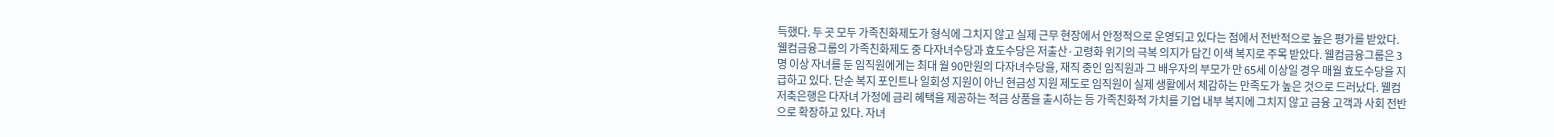득했다. 두 곳 모두 가족친화제도가 형식에 그치지 않고 실제 근무 현장에서 안정적으로 운영되고 있다는 점에서 전반적으로 높은 평가를 받았다. 웰컴금융그룹의 가족친화제도 중 다자녀수당과 효도수당은 저출산·고령화 위기의 극복 의지가 담긴 이색 복지로 주목 받았다. 웰컴금융그룹은 3명 이상 자녀를 둔 임직원에게는 최대 월 90만원의 다자녀수당을, 재직 중인 임직원과 그 배우자의 부모가 만 65세 이상일 경우 매월 효도수당을 지급하고 있다. 단순 복지 포인트나 일회성 지원이 아닌 현금성 지원 제도로 임직원이 실제 생활에서 체감하는 만족도가 높은 것으로 드러났다. 웰컴저축은행은 다자녀 가정에 금리 혜택을 제공하는 적금 상품을 출시하는 등 가족친화적 가치를 기업 내부 복지에 그치지 않고 금융 고객과 사회 전반으로 확장하고 있다. 자녀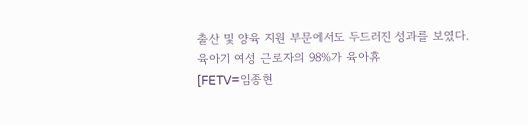출산 및 양육 지원 부문에서도 두드러진 성과를 보였다. 육아기 여성 근로자의 98%가 육아휴
[FETV=임종현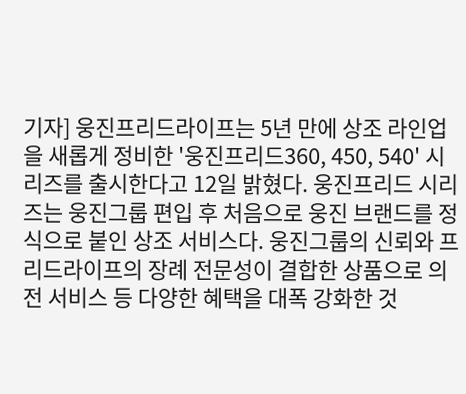기자] 웅진프리드라이프는 5년 만에 상조 라인업을 새롭게 정비한 '웅진프리드360, 450, 540' 시리즈를 출시한다고 12일 밝혔다. 웅진프리드 시리즈는 웅진그룹 편입 후 처음으로 웅진 브랜드를 정식으로 붙인 상조 서비스다. 웅진그룹의 신뢰와 프리드라이프의 장례 전문성이 결합한 상품으로 의전 서비스 등 다양한 혜택을 대폭 강화한 것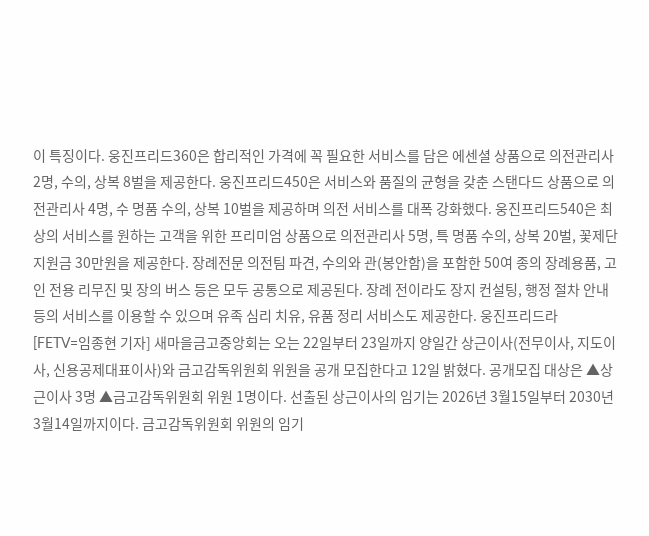이 특징이다. 웅진프리드360은 합리적인 가격에 꼭 필요한 서비스를 담은 에센셜 상품으로 의전관리사 2명, 수의, 상복 8벌을 제공한다. 웅진프리드450은 서비스와 품질의 균형을 갖춘 스탠다드 상품으로 의전관리사 4명, 수 명품 수의, 상복 10벌을 제공하며 의전 서비스를 대폭 강화했다. 웅진프리드540은 최상의 서비스를 원하는 고객을 위한 프리미엄 상품으로 의전관리사 5명, 특 명품 수의, 상복 20벌, 꽃제단 지원금 30만원을 제공한다. 장례전문 의전팀 파견, 수의와 관(봉안함)을 포함한 50여 종의 장례용품, 고인 전용 리무진 및 장의 버스 등은 모두 공통으로 제공된다. 장례 전이라도 장지 컨설팅, 행정 절차 안내 등의 서비스를 이용할 수 있으며 유족 심리 치유, 유품 정리 서비스도 제공한다. 웅진프리드라
[FETV=임종현 기자] 새마을금고중앙회는 오는 22일부터 23일까지 양일간 상근이사(전무이사, 지도이사, 신용공제대표이사)와 금고감독위원회 위원을 공개 모집한다고 12일 밝혔다. 공개모집 대상은 ▲상근이사 3명 ▲금고감독위원회 위원 1명이다. 선출된 상근이사의 임기는 2026년 3월15일부터 2030년 3월14일까지이다. 금고감독위원회 위원의 임기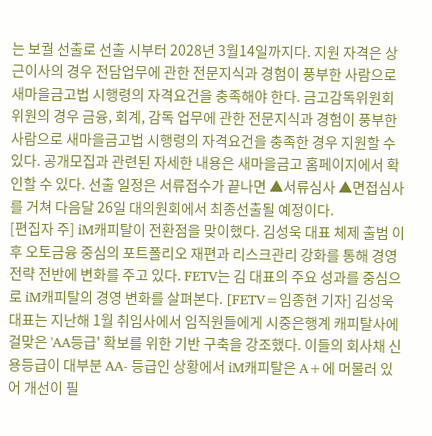는 보궐 선출로 선출 시부터 2028년 3월14일까지다. 지원 자격은 상근이사의 경우 전담업무에 관한 전문지식과 경험이 풍부한 사람으로 새마을금고법 시행령의 자격요건을 충족해야 한다. 금고감독위원회 위원의 경우 금융, 회계, 감독 업무에 관한 전문지식과 경험이 풍부한 사람으로 새마을금고법 시행령의 자격요건을 충족한 경우 지원할 수 있다. 공개모집과 관련된 자세한 내용은 새마을금고 홈페이지에서 확인할 수 있다. 선출 일정은 서류접수가 끝나면 ▲서류심사 ▲면접심사를 거쳐 다음달 26일 대의원회에서 최종선출될 예정이다.
[편집자 주] iM캐피탈이 전환점을 맞이했다. 김성욱 대표 체제 출범 이후 오토금융 중심의 포트폴리오 재편과 리스크관리 강화를 통해 경영 전략 전반에 변화를 주고 있다. FETV는 김 대표의 주요 성과를 중심으로 iM캐피탈의 경영 변화를 살펴본다. [FETV=임종현 기자] 김성욱 대표는 지난해 1월 취임사에서 임직원들에게 시중은행계 캐피탈사에 걸맞은 'AA등급' 확보를 위한 기반 구축을 강조했다. 이들의 회사채 신용등급이 대부분 AA- 등급인 상황에서 iM캐피탈은 A+에 머물러 있어 개선이 필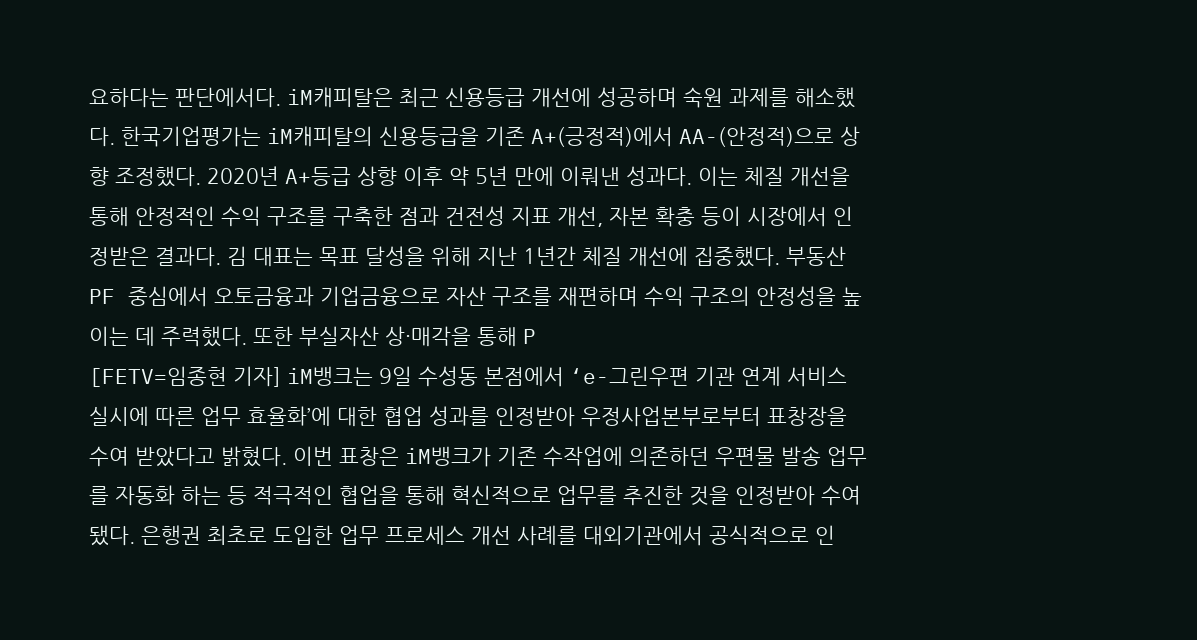요하다는 판단에서다. iM캐피탈은 최근 신용등급 개선에 성공하며 숙원 과제를 해소했다. 한국기업평가는 iM캐피탈의 신용등급을 기존 A+(긍정적)에서 AA-(안정적)으로 상향 조정했다. 2020년 A+등급 상향 이후 약 5년 만에 이뤄낸 성과다. 이는 체질 개선을 통해 안정적인 수익 구조를 구축한 점과 건전성 지표 개선, 자본 확충 등이 시장에서 인정받은 결과다. 김 대표는 목표 달성을 위해 지난 1년간 체질 개선에 집중했다. 부동산 PF 중심에서 오토금융과 기업금융으로 자산 구조를 재편하며 수익 구조의 안정성을 높이는 데 주력했다. 또한 부실자산 상·매각을 통해 P
[FETV=임종현 기자] iM뱅크는 9일 수성동 본점에서 ‘e-그린우편 기관 연계 서비스 실시에 따른 업무 효율화’에 대한 협업 성과를 인정받아 우정사업본부로부터 표창장을 수여 받았다고 밝혔다. 이번 표창은 iM뱅크가 기존 수작업에 의존하던 우편물 발송 업무를 자동화 하는 등 적극적인 협업을 통해 혁신적으로 업무를 추진한 것을 인정받아 수여됐다. 은행권 최초로 도입한 업무 프로세스 개선 사례를 대외기관에서 공식적으로 인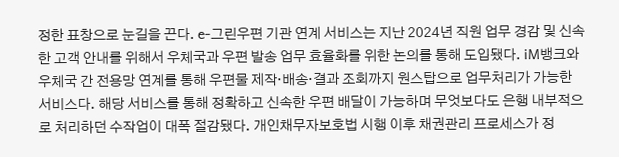정한 표창으로 눈길을 끈다. e-그린우편 기관 연계 서비스는 지난 2024년 직원 업무 경감 및 신속한 고객 안내를 위해서 우체국과 우편 발송 업무 효율화를 위한 논의를 통해 도입됐다. iM뱅크와 우체국 간 전용망 연계를 통해 우편물 제작·배송·결과 조회까지 원스탑으로 업무처리가 가능한 서비스다. 해당 서비스를 통해 정확하고 신속한 우편 배달이 가능하며 무엇보다도 은행 내부적으로 처리하던 수작업이 대폭 절감됐다. 개인채무자보호법 시행 이후 채권관리 프로세스가 정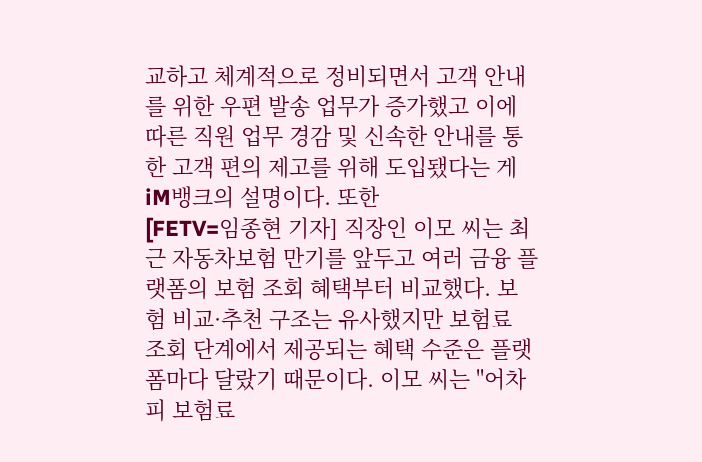교하고 체계적으로 정비되면서 고객 안내를 위한 우편 발송 업무가 증가했고 이에 따른 직원 업무 경감 및 신속한 안내를 통한 고객 편의 제고를 위해 도입됐다는 게 iM뱅크의 설명이다. 또한
[FETV=임종현 기자] 직장인 이모 씨는 최근 자동차보험 만기를 앞두고 여러 금융 플랫폼의 보험 조회 혜택부터 비교했다. 보험 비교·추천 구조는 유사했지만 보험료 조회 단계에서 제공되는 혜택 수준은 플랫폼마다 달랐기 때문이다. 이모 씨는 "어차피 보험료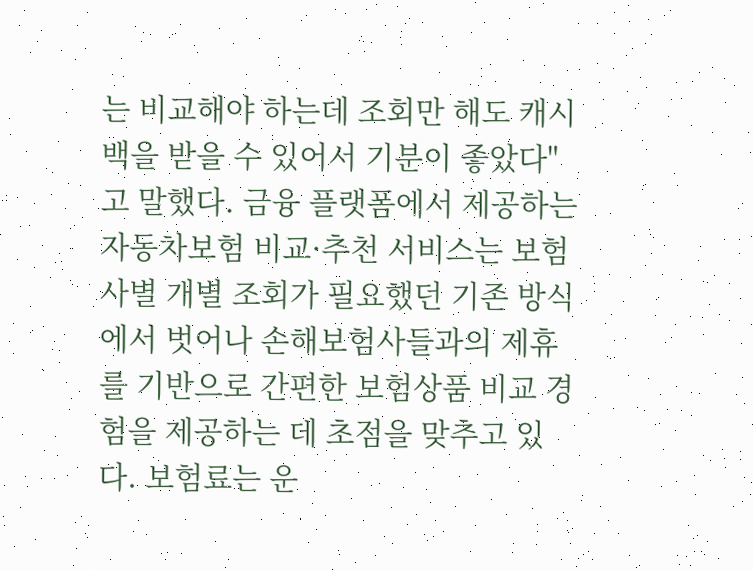는 비교해야 하는데 조회만 해도 캐시백을 받을 수 있어서 기분이 좋았다"고 말했다. 금융 플랫폼에서 제공하는 자동차보험 비교·추천 서비스는 보험사별 개별 조회가 필요했던 기존 방식에서 벗어나 손해보험사들과의 제휴를 기반으로 간편한 보험상품 비교 경험을 제공하는 데 초점을 맞추고 있다. 보험료는 운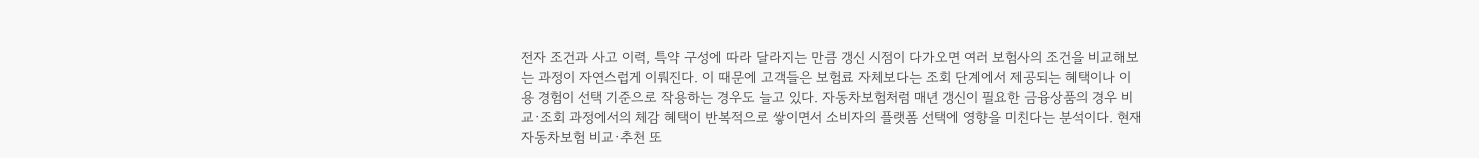전자 조건과 사고 이력, 특약 구성에 따라 달라지는 만큼 갱신 시점이 다가오면 여러 보험사의 조건을 비교해보는 과정이 자연스럽게 이뤄진다. 이 때문에 고객들은 보험료 자체보다는 조회 단계에서 제공되는 혜택이나 이용 경험이 선택 기준으로 작용하는 경우도 늘고 있다. 자동차보험처럼 매년 갱신이 필요한 금융상품의 경우 비교·조회 과정에서의 체감 혜택이 반복적으로 쌓이면서 소비자의 플랫폼 선택에 영향을 미친다는 분석이다. 현재 자동차보험 비교·추천 또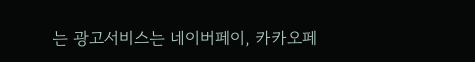는 광고서비스는 네이버페이, 카카오페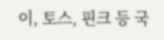이, 토스, 핀크 등 국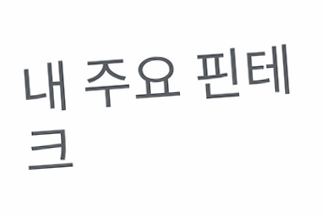내 주요 핀테크